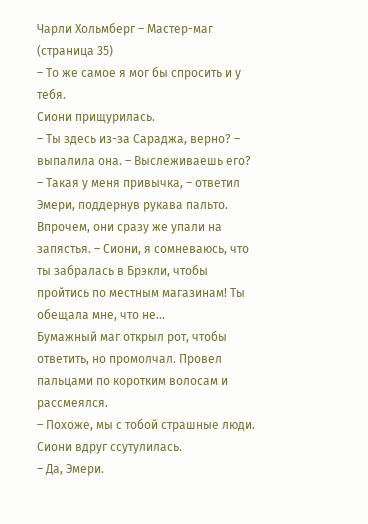Чарли Хольмберг – Мастер-маг (страница 35)
– То же самое я мог бы спросить и у тебя.
Сиони прищурилась.
– Ты здесь из-за Сараджа, верно? – выпалила она. – Выслеживаешь его?
– Такая у меня привычка, – ответил Эмери, поддернув рукава пальто. Впрочем, они сразу же упали на запястья. – Сиони, я сомневаюсь, что ты забралась в Брэкли, чтобы пройтись по местным магазинам! Ты обещала мне, что не…
Бумажный маг открыл рот, чтобы ответить, но промолчал. Провел пальцами по коротким волосам и рассмеялся.
– Похоже, мы с тобой страшные люди.
Сиони вдруг ссутулилась.
– Да, Эмери.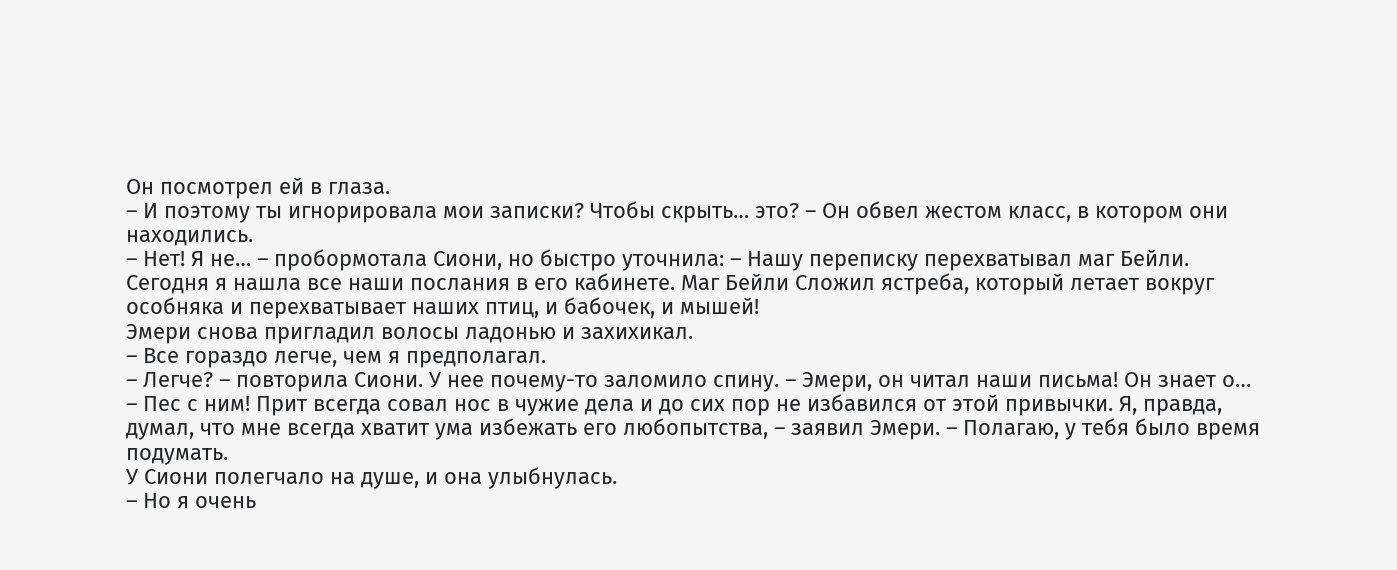Он посмотрел ей в глаза.
– И поэтому ты игнорировала мои записки? Чтобы скрыть… это? – Он обвел жестом класс, в котором они находились.
– Нет! Я не… – пробормотала Сиони, но быстро уточнила: – Нашу переписку перехватывал маг Бейли. Сегодня я нашла все наши послания в его кабинете. Маг Бейли Сложил ястреба, который летает вокруг особняка и перехватывает наших птиц, и бабочек, и мышей!
Эмери снова пригладил волосы ладонью и захихикал.
– Все гораздо легче, чем я предполагал.
– Легче? – повторила Сиони. У нее почему-то заломило спину. – Эмери, он читал наши письма! Он знает о…
– Пес с ним! Прит всегда совал нос в чужие дела и до сих пор не избавился от этой привычки. Я, правда, думал, что мне всегда хватит ума избежать его любопытства, – заявил Эмери. – Полагаю, у тебя было время подумать.
У Сиони полегчало на душе, и она улыбнулась.
– Но я очень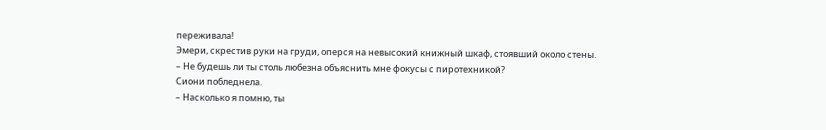переживала!
Эмери, скрестив руки на груди, оперся на невысокий книжный шкаф, стоявший около стены.
– Не будешь ли ты столь любезна объяснить мне фокусы с пиротехникой?
Сиони побледнела.
– Насколько я помню, ты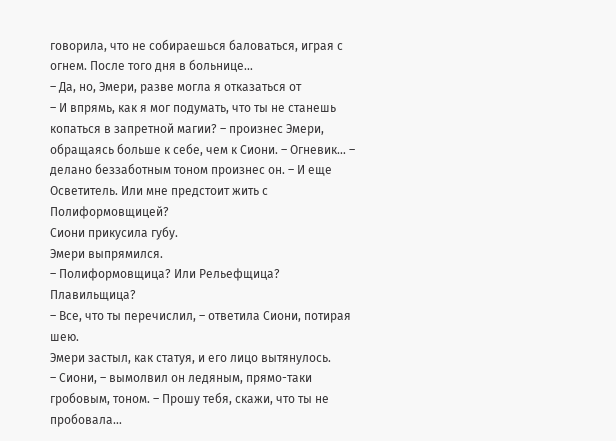говорила, что не собираешься баловаться, играя с огнем. После того дня в больнице…
– Да, но, Эмери, разве могла я отказаться от
– И впрямь, как я мог подумать, что ты не станешь копаться в запретной магии? – произнес Эмери, обращаясь больше к себе, чем к Сиони. – Огневик… – делано беззаботным тоном произнес он. – И еще Осветитель. Или мне предстоит жить с Полиформовщицей?
Сиони прикусила губу.
Эмери выпрямился.
– Полиформовщица? Или Рельефщица? Плавильщица?
– Все, что ты перечислил, – ответила Сиони, потирая шею.
Эмери застыл, как статуя, и его лицо вытянулось.
– Сиони, – вымолвил он ледяным, прямо-таки гробовым, тоном. – Прошу тебя, скажи, что ты не пробовала…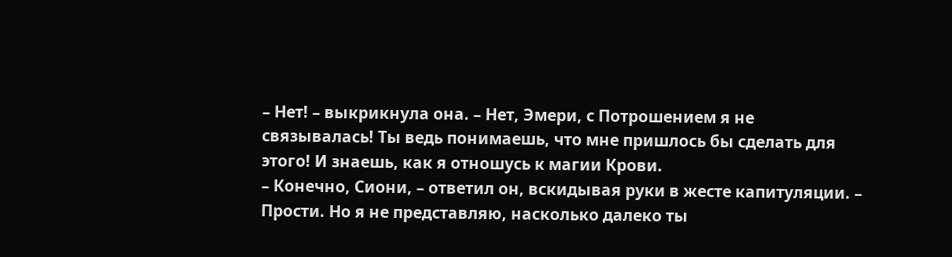– Нет! – выкрикнула она. – Нет, Эмери, с Потрошением я не связывалась! Ты ведь понимаешь, что мне пришлось бы сделать для этого! И знаешь, как я отношусь к магии Крови.
– Конечно, Сиони, – ответил он, вскидывая руки в жесте капитуляции. – Прости. Но я не представляю, насколько далеко ты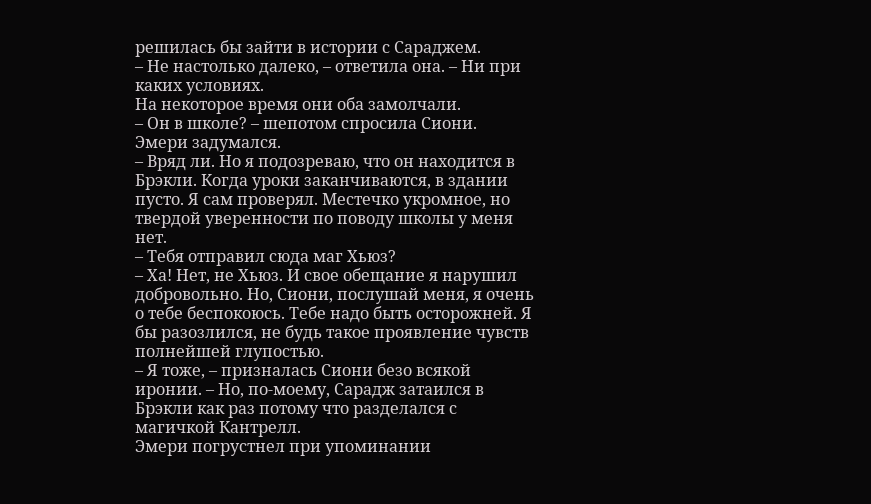решилась бы зайти в истории с Сараджем.
– Не настолько далеко, – ответила она. – Ни при каких условиях.
На некоторое время они оба замолчали.
– Он в школе? – шепотом спросила Сиони.
Эмери задумался.
– Вряд ли. Но я подозреваю, что он находится в Брэкли. Когда уроки заканчиваются, в здании пусто. Я сам проверял. Местечко укромное, но твердой уверенности по поводу школы у меня нет.
– Тебя отправил сюда маг Хьюз?
– Ха! Нет, не Хьюз. И свое обещание я нарушил добровольно. Но, Сиони, послушай меня, я очень о тебе беспокоюсь. Тебе надо быть осторожней. Я бы разозлился, не будь такое проявление чувств полнейшей глупостью.
– Я тоже, – призналась Сиони безо всякой иронии. – Но, по-моему, Сарадж затаился в Брэкли как раз потому что разделался с магичкой Кантрелл.
Эмери погрустнел при упоминании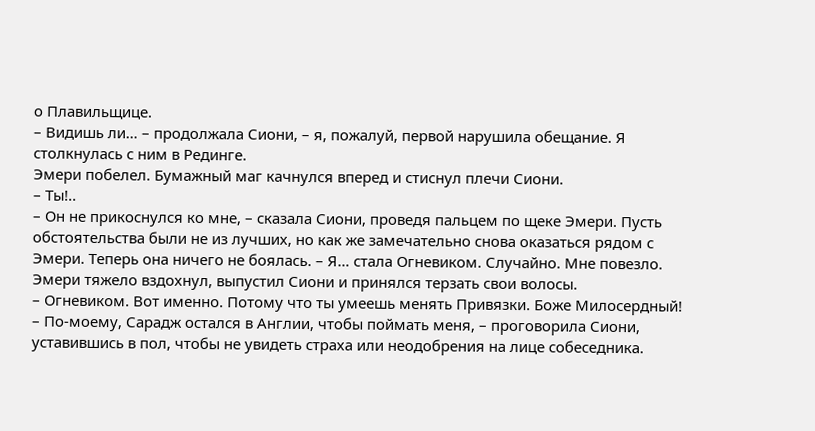о Плавильщице.
– Видишь ли… – продолжала Сиони, – я, пожалуй, первой нарушила обещание. Я столкнулась с ним в Рединге.
Эмери побелел. Бумажный маг качнулся вперед и стиснул плечи Сиони.
– Ты!..
– Он не прикоснулся ко мне, – сказала Сиони, проведя пальцем по щеке Эмери. Пусть обстоятельства были не из лучших, но как же замечательно снова оказаться рядом с Эмери. Теперь она ничего не боялась. – Я… стала Огневиком. Случайно. Мне повезло.
Эмери тяжело вздохнул, выпустил Сиони и принялся терзать свои волосы.
– Огневиком. Вот именно. Потому что ты умеешь менять Привязки. Боже Милосердный!
– По-моему, Сарадж остался в Англии, чтобы поймать меня, – проговорила Сиони, уставившись в пол, чтобы не увидеть страха или неодобрения на лице собеседника.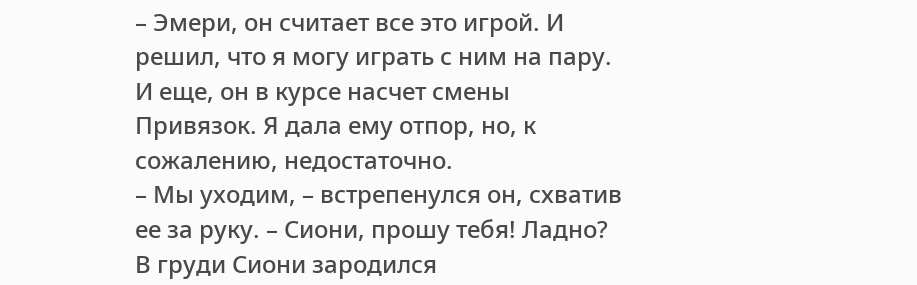– Эмери, он считает все это игрой. И решил, что я могу играть с ним на пару. И еще, он в курсе насчет смены Привязок. Я дала ему отпор, но, к сожалению, недостаточно.
– Мы уходим, – встрепенулся он, схватив ее за руку. – Сиони, прошу тебя! Ладно?
В груди Сиони зародился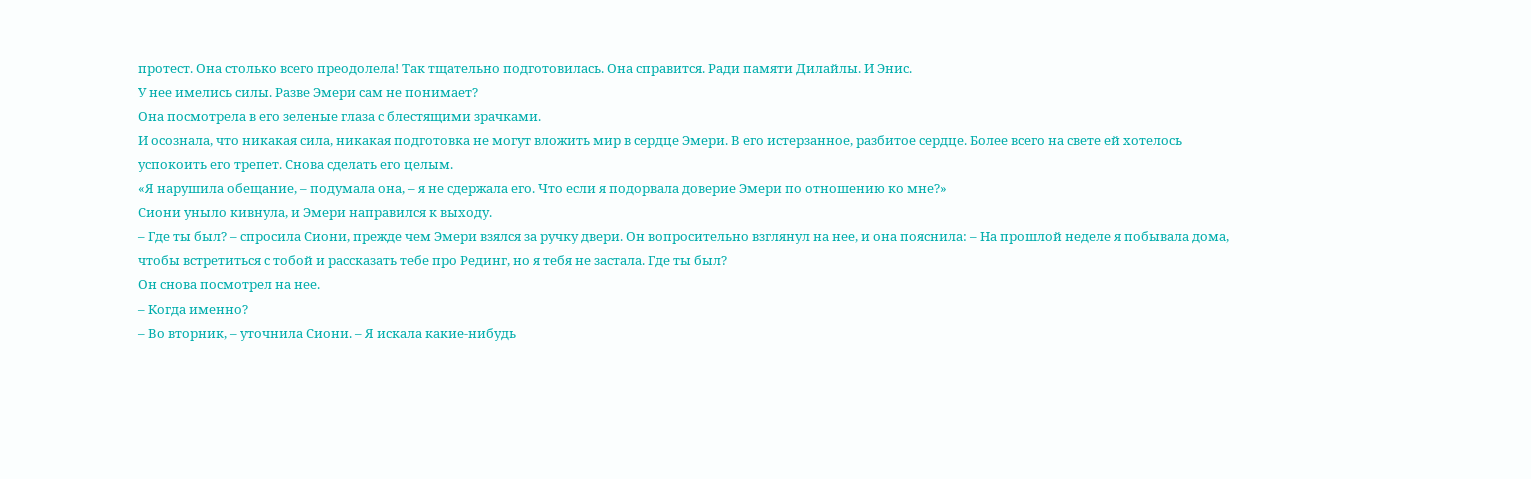протест. Она столько всего преодолела! Так тщательно подготовилась. Она справится. Ради памяти Дилайлы. И Энис.
У нее имелись силы. Разве Эмери сам не понимает?
Она посмотрела в его зеленые глаза с блестящими зрачками.
И осознала, что никакая сила, никакая подготовка не могут вложить мир в сердце Эмери. В его истерзанное, разбитое сердце. Более всего на свете ей хотелось успокоить его трепет. Снова сделать его целым.
«Я нарушила обещание, – подумала она, – я не сдержала его. Что если я подорвала доверие Эмери по отношению ко мне?»
Сиони уныло кивнула, и Эмери направился к выходу.
– Где ты был? – спросила Сиони, прежде чем Эмери взялся за ручку двери. Он вопросительно взглянул на нее, и она пояснила: – На прошлой неделе я побывала дома, чтобы встретиться с тобой и рассказать тебе про Рединг, но я тебя не застала. Где ты был?
Он снова посмотрел на нее.
– Когда именно?
– Во вторник, – уточнила Сиони. – Я искала какие-нибудь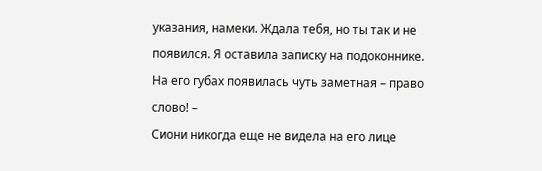указания, намеки. Ждала тебя, но ты так и не появился. Я оставила записку на подоконнике.
На его губах появилась чуть заметная – право слово! –
Сиони никогда еще не видела на его лице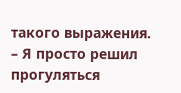такого выражения.
– Я просто решил прогуляться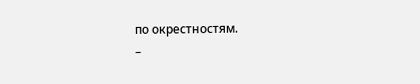по окрестностям.
–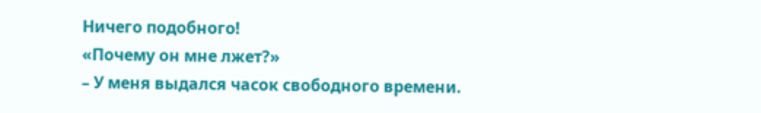Ничего подобного!
«Почему он мне лжет?»
– У меня выдался часок свободного времени.